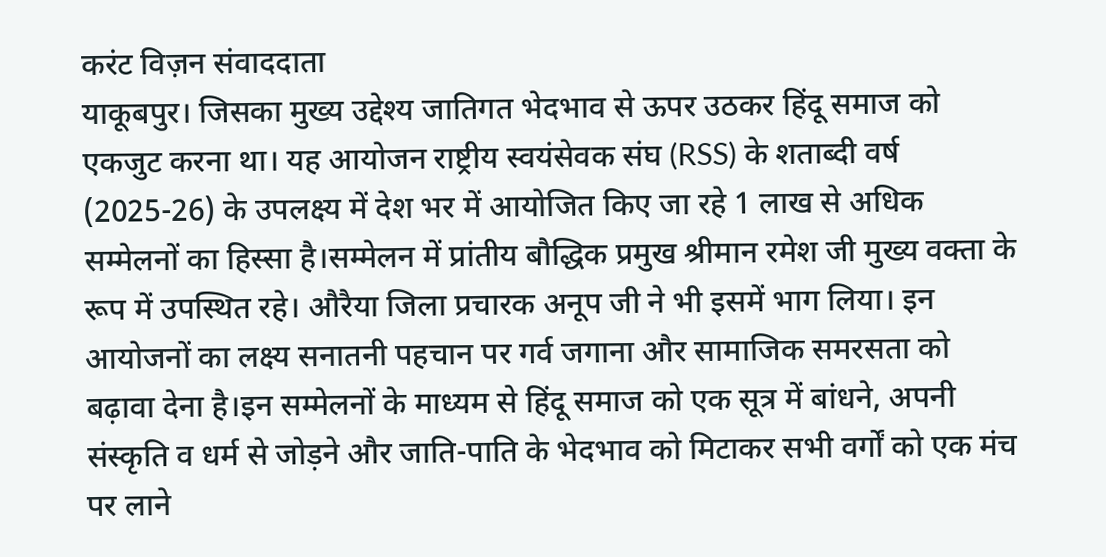करंट विज़न संवाददाता
याकूबपुर। जिसका मुख्य उद्देश्य जातिगत भेदभाव से ऊपर उठकर हिंदू समाज को एकजुट करना था। यह आयोजन राष्ट्रीय स्वयंसेवक संघ (RSS) के शताब्दी वर्ष (2025-26) के उपलक्ष्य में देश भर में आयोजित किए जा रहे 1 लाख से अधिक सम्मेलनों का हिस्सा है।सम्मेलन में प्रांतीय बौद्धिक प्रमुख श्रीमान रमेश जी मुख्य वक्ता के रूप में उपस्थित रहे। औरैया जिला प्रचारक अनूप जी ने भी इसमें भाग लिया। इन आयोजनों का लक्ष्य सनातनी पहचान पर गर्व जगाना और सामाजिक समरसता को बढ़ावा देना है।इन सम्मेलनों के माध्यम से हिंदू समाज को एक सूत्र में बांधने, अपनी संस्कृति व धर्म से जोड़ने और जाति-पाति के भेदभाव को मिटाकर सभी वर्गों को एक मंच पर लाने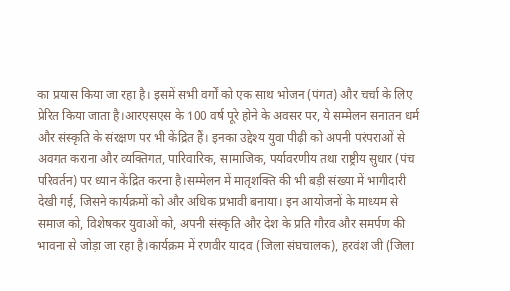का प्रयास किया जा रहा है। इसमें सभी वर्गों को एक साथ भोजन (पंगत) और चर्चा के लिए प्रेरित किया जाता है।आरएसएस के 100 वर्ष पूरे होने के अवसर पर, ये सम्मेलन सनातन धर्म और संस्कृति के संरक्षण पर भी केंद्रित हैं। इनका उद्देश्य युवा पीढ़ी को अपनी परंपराओं से अवगत कराना और व्यक्तिगत, पारिवारिक, सामाजिक, पर्यावरणीय तथा राष्ट्रीय सुधार (पंच परिवर्तन) पर ध्यान केंद्रित करना है।सम्मेलन में मातृशक्ति की भी बड़ी संख्या में भागीदारी देखी गई, जिसने कार्यक्रमों को और अधिक प्रभावी बनाया। इन आयोजनों के माध्यम से समाज को, विशेषकर युवाओं को, अपनी संस्कृति और देश के प्रति गौरव और समर्पण की भावना से जोड़ा जा रहा है।कार्यक्रम में रणवीर यादव (जिला संघचालक), हरवंश जी (जिला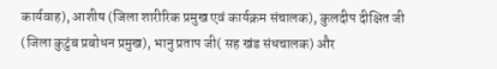कार्यवाह), आशीष (जिला शारीरिक प्रमुख एवं कार्यक्रम संचालक), कुलदीप दीक्षित जी (जिला कुटुंब प्रबोधन प्रमुख), भानु प्रताप जी( सह खंड संधचालक) और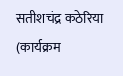सतीशचंद्र कठेरिया (कार्यक्रम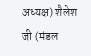अध्यक्ष) शैलेश जी (मंडल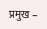प्रमुख –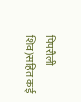पिपरौली शिव)सहित कई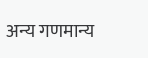अन्य गणमान्य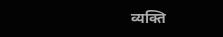व्यक्ति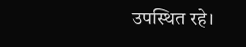उपस्थित रहे।